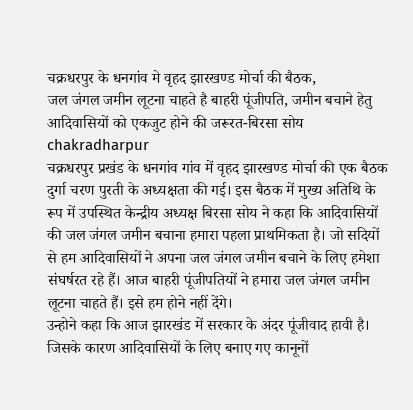चक्रधरपुर के धनगांव मे वृहद झारखण्ड मोर्चा की बैठक,
जल जंगल जमीन लूटना चाहते है बाहरी पूंजीपति, जमीन बचाने हेतु
आदिवासियों को एकजुट होने की जरूरत-बिरसा सोय
chakradharpur
चक्रधरपुर प्रखंड के धनगांव गांव में वृहद झारखण्ड मोर्चा की एक बैठक दुर्गा चरण पुरती के अध्यक्षता की गई। इस बैठक में मुख्य अतिथि के रूप में उपस्थित केन्द्रीय अध्यक्ष बिरसा सोय ने कहा कि आदिवासियों की जल जंगल जमीन बचाना हमारा पहला प्राथमिकता है। जो सदियों से हम आदिवासियों ने अपना जल जंगल जमीन बचाने के लिए हमेशा संघर्षरत रहे हैं। आज बाहरी पूंजीपतियों ने हमारा जल जंगल जमीन लूटना चाहते हैं। इसे हम होने नहीं देंगे।
उन्होने कहा कि आज झारखंड में सरकार के अंदर पूंजीवाद हावी है। जिसके कारण आदिवासियों के लिए बनाए गए कानूनों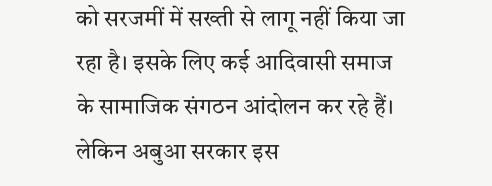को सरजमीं में सख्ती से लागू नहीं किया जा रहा है। इसके लिए कई आदिवासी समाज के सामाजिक संगठन आंदोलन कर रहे हैं। लेकिन अबुआ सरकार इस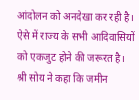आंदोलन को अनदेखा कर रही है। ऐसे में राज्य के सभी आदिवासियों को एकजुट होने की जरूरत है। श्री सोय ने कहा कि जमीन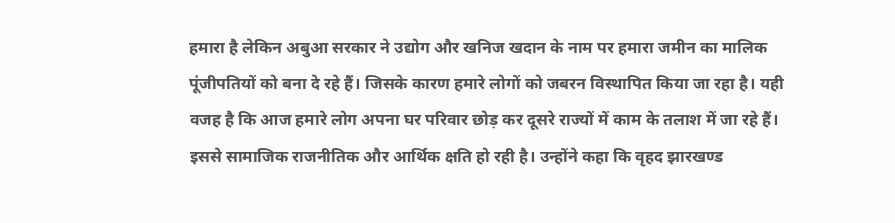हमारा है लेकिन अबुआ सरकार ने उद्योग और खनिज खदान के नाम पर हमारा जमीन का मालिक पूंजीपतियों को बना दे रहे हैं। जिसके कारण हमारे लोगों को जबरन विस्थापित किया जा रहा है। यही वजह है कि आज हमारे लोग अपना घर परिवार छोड़ कर दूसरे राज्यों में काम के तलाश में जा रहे हैं। इससे सामाजिक राजनीतिक और आर्थिक क्षति हो रही है। उन्होंने कहा कि वृहद झारखण्ड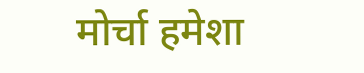मोर्चा हमेशा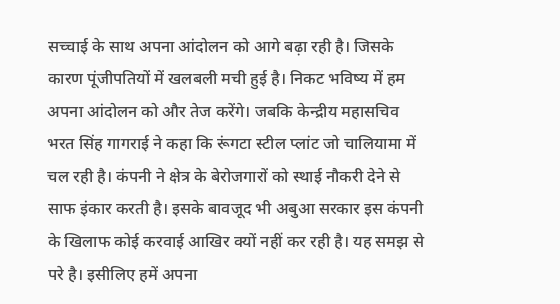सच्चाई के साथ अपना आंदोलन को आगे बढ़ा रही है। जिसके कारण पूंजीपतियों में खलबली मची हुई है। निकट भविष्य में हम अपना आंदोलन को और तेज करेंगे। जबकि केन्द्रीय महासचिव भरत सिंह गागराई ने कहा कि रूंगटा स्टील प्लांट जो चालियामा में चल रही है। कंपनी ने क्षेत्र के बेरोजगारों को स्थाई नौकरी देने से साफ इंकार करती है। इसके बावजूद भी अबुआ सरकार इस कंपनी के खिलाफ कोई करवाई आखिर क्यों नहीं कर रही है। यह समझ से परे है। इसीलिए हमें अपना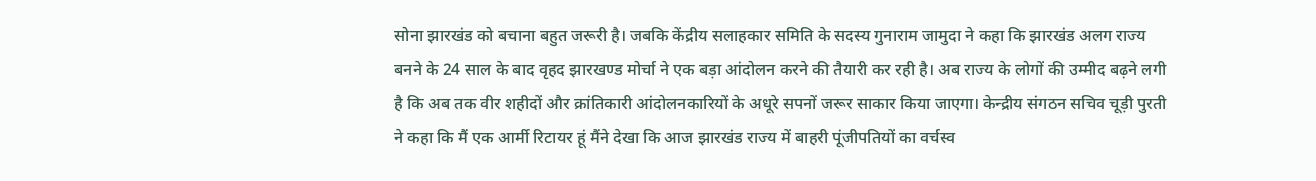सोना झारखंड को बचाना बहुत जरूरी है। जबकि केंद्रीय सलाहकार समिति के सदस्य गुनाराम जामुदा ने कहा कि झारखंड अलग राज्य बनने के 24 साल के बाद वृहद झारखण्ड मोर्चा ने एक बड़ा आंदोलन करने की तैयारी कर रही है। अब राज्य के लोगों की उम्मीद बढ़ने लगी है कि अब तक वीर शहीदों और क्रांतिकारी आंदोलनकारियों के अधूरे सपनों जरूर साकार किया जाएगा। केन्द्रीय संगठन सचिव चूड़ी पुरती ने कहा कि मैं एक आर्मी रिटायर हूं मैंने देखा कि आज झारखंड राज्य में बाहरी पूंजीपतियों का वर्चस्व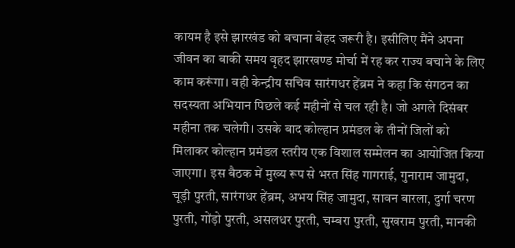कायम है इसे झारखंड को बचाना बेहद जरूरी है। इसीलिए मैंने अपना जीवन का बाकी समय वृहद झारखण्ड मोर्चा में रह कर राज्य बचाने के लिए काम करूंगा। वही केन्द्रीय सचिव सारंगधर हेंब्रम ने कहा कि संगठन का सदस्यता अभियान पिछले कई महीनों से चल रही है। जो अगले दिसंबर महीना तक चलेगी। उसके बाद कोल्हान प्रमंडल के तीनों जिलों को मिलाकर कोल्हान प्रमंडल स्तरीय एक विशाल सम्मेलन का आयोजित किया जाएगा। इस बैठक में मुख्य रूप से भरत सिंह गागराई, गुनाराम जामुदा, चूड़ी पुरती, सारंगधर हेंब्रम, अभय सिंह जामुदा, सावन बारला, दुर्गा चरण पुरती, गोंड़ो पुरती, असलधर पुरती, चम्बरा पुरती, सुखराम पुरती, मानकी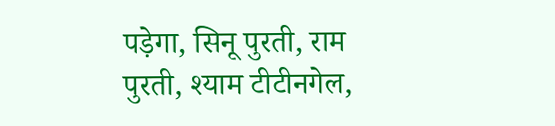पड़ेगा, सिनू पुरती, राम पुरती, श्याम टीटीनगेल,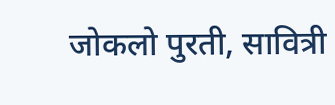जोकलो पुरती, सावित्री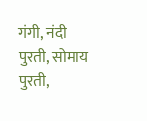गंगी, नंदी पुरती, सोमाय पुरती,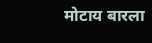मोटाय बारला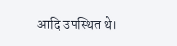आदि उपस्थित थे।